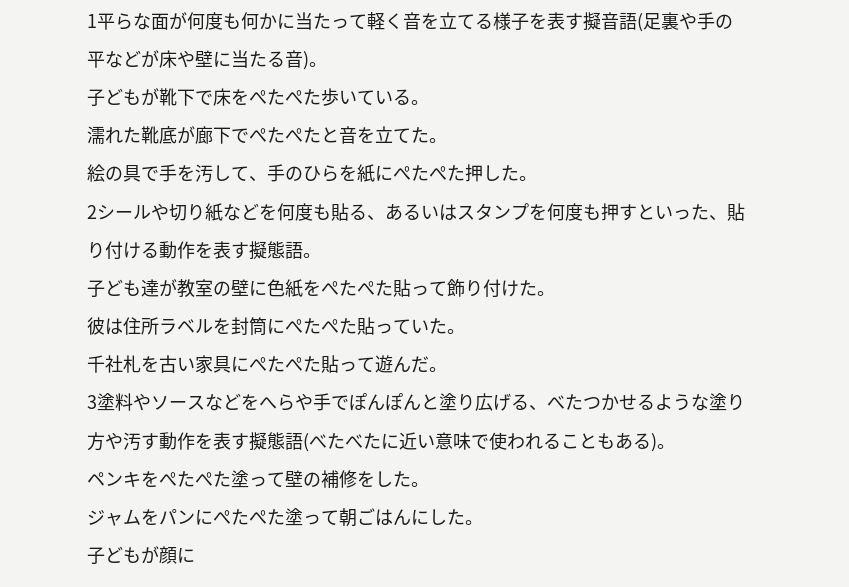1平らな面が何度も何かに当たって軽く音を立てる様子を表す擬音語(足裏や手の平などが床や壁に当たる音)。
子どもが靴下で床をぺたぺた歩いている。
濡れた靴底が廊下でぺたぺたと音を立てた。
絵の具で手を汚して、手のひらを紙にぺたぺた押した。
2シールや切り紙などを何度も貼る、あるいはスタンプを何度も押すといった、貼り付ける動作を表す擬態語。
子ども達が教室の壁に色紙をぺたぺた貼って飾り付けた。
彼は住所ラベルを封筒にぺたぺた貼っていた。
千社札を古い家具にぺたぺた貼って遊んだ。
3塗料やソースなどをへらや手でぽんぽんと塗り広げる、べたつかせるような塗り方や汚す動作を表す擬態語(べたべたに近い意味で使われることもある)。
ペンキをぺたぺた塗って壁の補修をした。
ジャムをパンにぺたぺた塗って朝ごはんにした。
子どもが顔に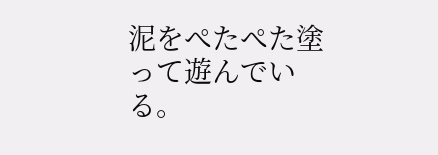泥をぺたぺた塗って遊んでいる。